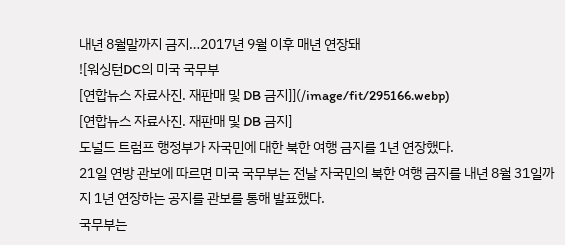내년 8월말까지 금지…2017년 9월 이후 매년 연장돼
![워싱턴DC의 미국 국무부
[연합뉴스 자료사진. 재판매 및 DB 금지]](/image/fit/295166.webp)
[연합뉴스 자료사진. 재판매 및 DB 금지]
도널드 트럼프 행정부가 자국민에 대한 북한 여행 금지를 1년 연장했다.
21일 연방 관보에 따르면 미국 국무부는 전날 자국민의 북한 여행 금지를 내년 8월 31일까지 1년 연장하는 공지를 관보를 통해 발표했다.
국무부는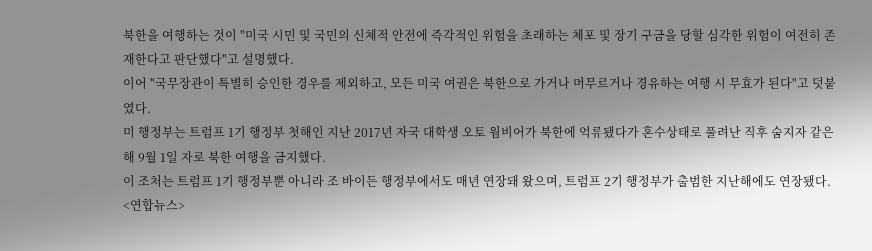북한을 여행하는 것이 "미국 시민 및 국민의 신체적 안전에 즉각적인 위험을 초래하는 체포 및 장기 구금을 당할 심각한 위험이 여전히 존재한다고 판단했다"고 설명했다.
이어 "국무장관이 특별히 승인한 경우를 제외하고, 모든 미국 여권은 북한으로 가거나 머무르거나 경유하는 여행 시 무효가 된다"고 덧붙였다.
미 행정부는 트럼프 1기 행정부 첫해인 지난 2017년 자국 대학생 오토 웜비어가 북한에 억류됐다가 혼수상태로 풀려난 직후 숨지자 같은 해 9월 1일 자로 북한 여행을 금지했다.
이 조처는 트럼프 1기 행정부뿐 아니라 조 바이든 행정부에서도 매년 연장돼 왔으며, 트럼프 2기 행정부가 출범한 지난해에도 연장됐다.
<연합뉴스>